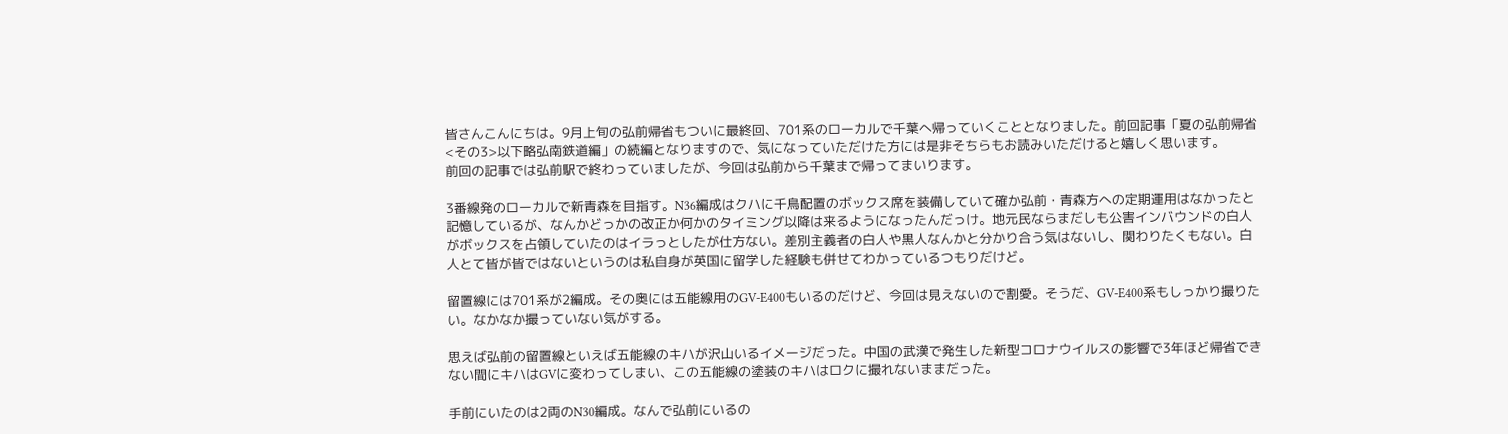皆さんこんにちは。9月上旬の弘前帰省もついに最終回、701系のローカルで千葉へ帰っていくこととなりました。前回記事「夏の弘前帰省<その3>以下略弘南鉄道編」の続編となりますので、気になっていただけた方には是非そちらもお読みいただけると嬉しく思います。
前回の記事では弘前駅で終わっていましたが、今回は弘前から千葉まで帰ってまいります。

3番線発のローカルで新青森を目指す。N36編成はクハに千鳥配置のボックス席を装備していて確か弘前・青森方への定期運用はなかったと記憶しているが、なんかどっかの改正か何かのタイミング以降は来るようになったんだっけ。地元民ならまだしも公害インバウンドの白人がボックスを占領していたのはイラっとしたが仕方ない。差別主義者の白人や黒人なんかと分かり合う気はないし、関わりたくもない。白人とて皆が皆ではないというのは私自身が英国に留学した経験も併せてわかっているつもりだけど。

留置線には701系が2編成。その奥には五能線用のGV-E400もいるのだけど、今回は見えないので割愛。そうだ、GV-E400系もしっかり撮りたい。なかなか撮っていない気がする。

思えば弘前の留置線といえば五能線のキハが沢山いるイメージだった。中国の武漢で発生した新型コロナウイルスの影響で3年ほど帰省できない間にキハはGVに変わってしまい、この五能線の塗装のキハはロクに撮れないままだった。

手前にいたのは2両のN30編成。なんで弘前にいるの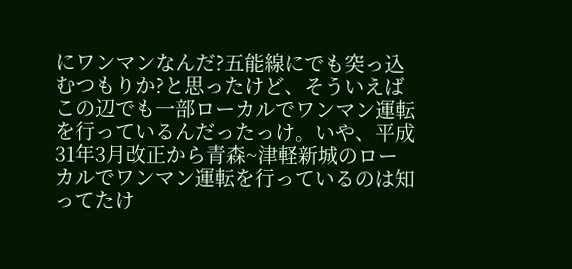にワンマンなんだ?五能線にでも突っ込むつもりか?と思ったけど、そういえばこの辺でも一部ローカルでワンマン運転を行っているんだったっけ。いや、平成31年3月改正から青森~津軽新城のローカルでワンマン運転を行っているのは知ってたけ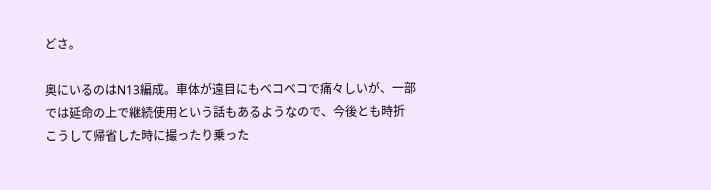どさ。

奥にいるのはN13編成。車体が遠目にもベコベコで痛々しいが、一部では延命の上で継続使用という話もあるようなので、今後とも時折こうして帰省した時に撮ったり乗った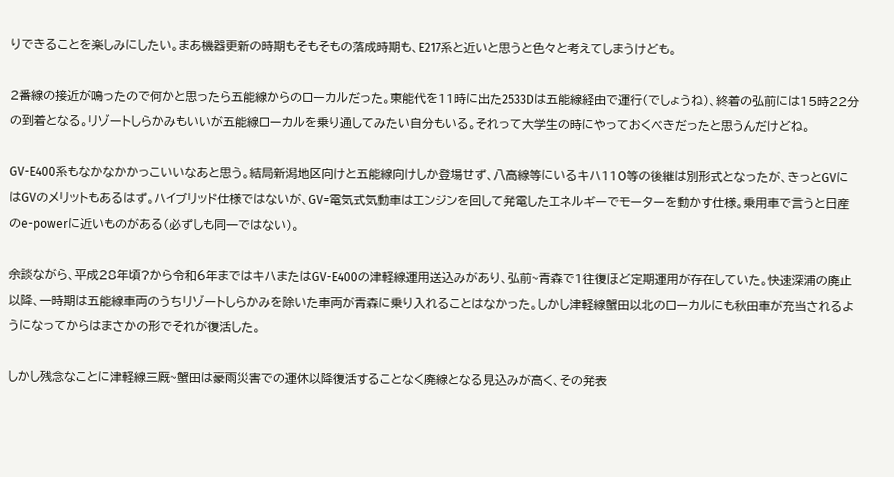りできることを楽しみにしたい。まあ機器更新の時期もそもそもの落成時期も、E217系と近いと思うと色々と考えてしまうけども。

2番線の接近が鳴ったので何かと思ったら五能線からのローカルだった。東能代を11時に出た2533Dは五能線経由で運行(でしょうね)、終着の弘前には15時22分の到着となる。リゾートしらかみもいいが五能線ローカルを乗り通してみたい自分もいる。それって大学生の時にやっておくべきだったと思うんだけどね。

GV-E400系もなかなかかっこいいなあと思う。結局新潟地区向けと五能線向けしか登場せず、八高線等にいるキハ110等の後継は別形式となったが、きっとGVにはGVのメリットもあるはず。ハイブリッド仕様ではないが、GV=電気式気動車はエンジンを回して発電したエネルギーでモーターを動かす仕様。乗用車で言うと日産のe-powerに近いものがある(必ずしも同一ではない)。

余談ながら、平成28年頃?から令和6年まではキハまたはGV-E400の津軽線運用送込みがあり、弘前~青森で1往復ほど定期運用が存在していた。快速深浦の廃止以降、一時期は五能線車両のうちリゾートしらかみを除いた車両が青森に乗り入れることはなかった。しかし津軽線蟹田以北のローカルにも秋田車が充当されるようになってからはまさかの形でそれが復活した。

しかし残念なことに津軽線三厩~蟹田は豪雨災害での運休以降復活することなく廃線となる見込みが高く、その発表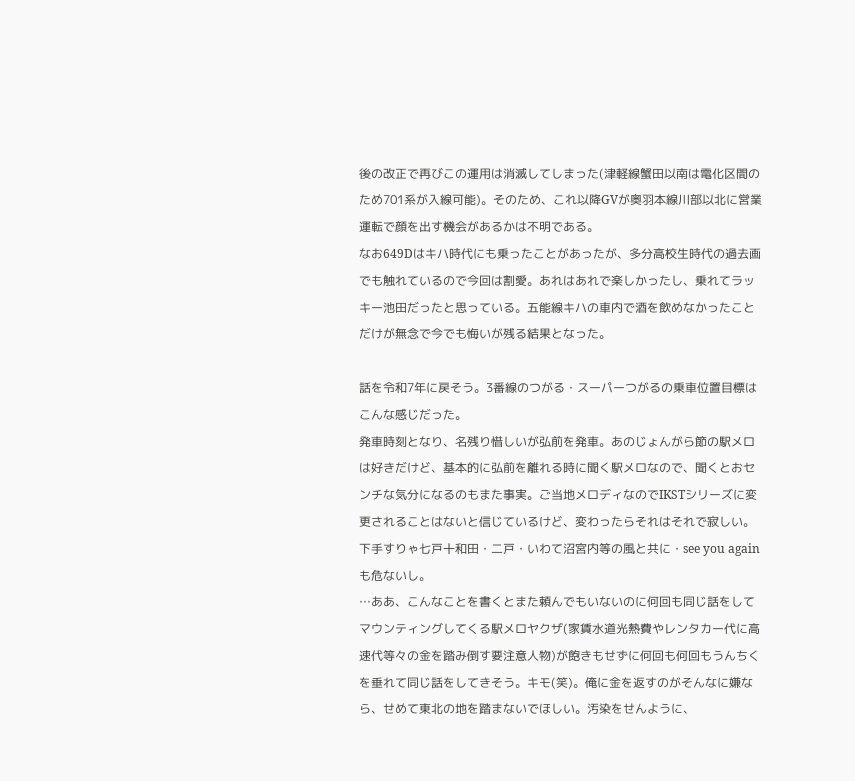後の改正で再びこの運用は消滅してしまった(津軽線蟹田以南は電化区間のため701系が入線可能)。そのため、これ以降GVが奥羽本線川部以北に営業運転で顔を出す機会があるかは不明である。
なお649Dはキハ時代にも乗ったことがあったが、多分高校生時代の過去画でも触れているので今回は割愛。あれはあれで楽しかったし、乗れてラッキー池田だったと思っている。五能線キハの車内で酒を飲めなかったことだけが無念で今でも悔いが残る結果となった。

話を令和7年に戻そう。3番線のつがる・スーパーつがるの乗車位置目標はこんな感じだった。
発車時刻となり、名残り惜しいが弘前を発車。あのじょんがら節の駅メロは好きだけど、基本的に弘前を離れる時に聞く駅メロなので、聞くとおセンチな気分になるのもまた事実。ご当地メロディなのでIKSTシリーズに変更されることはないと信じているけど、変わったらそれはそれで寂しい。下手すりゃ七戸十和田・二戸・いわて沼宮内等の風と共に・see you againも危ないし。
…ああ、こんなことを書くとまた頼んでもいないのに何回も同じ話をしてマウンティングしてくる駅メロヤクザ(家賃水道光熱費やレンタカー代に高速代等々の金を踏み倒す要注意人物)が飽きもせずに何回も何回もうんちくを垂れて同じ話をしてきそう。キモ(笑)。俺に金を返すのがそんなに嫌なら、せめて東北の地を踏まないでほしい。汚染をせんように、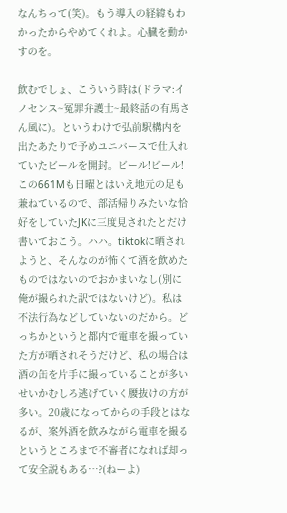なんちって(笑)。もう導入の経緯もわかったからやめてくれよ。心臓を動かすのを。

飲むでしょ、こういう時は(ドラマ:イノセンス~冤罪弁護士~最終話の有馬さん風に)。というわけで弘前駅構内を出たあたりで予めユニバースで仕入れていたビールを開封。ビール!ビール!
この661Mも日曜とはいえ地元の足も兼ねているので、部活帰りみたいな恰好をしていたJKに三度見されたとだけ書いておこう。ハハ。tiktokに晒されようと、そんなのが怖くて酒を飲めたものではないのでおかまいなし(別に俺が撮られた訳ではないけど)。私は不法行為などしていないのだから。どっちかというと都内で電車を撮っていた方が晒されそうだけど、私の場合は酒の缶を片手に撮っていることが多いせいかむしろ逃げていく腰抜けの方が多い。20歳になってからの手段とはなるが、案外酒を飲みながら電車を撮るというところまで不審者になれば却って安全説もある…?(ねーよ)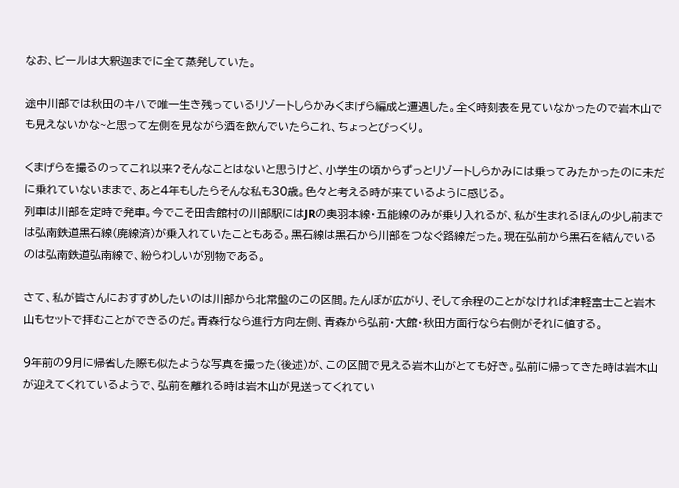なお、ビールは大釈迦までに全て蒸発していた。

途中川部では秋田のキハで唯一生き残っているリゾートしらかみくまげら編成と遭遇した。全く時刻表を見ていなかったので岩木山でも見えないかな~と思って左側を見ながら酒を飲んでいたらこれ、ちょっとびっくり。

くまげらを撮るのってこれ以来?そんなことはないと思うけど、小学生の頃からずっとリゾートしらかみには乗ってみたかったのに未だに乗れていないままで、あと4年もしたらそんな私も30歳。色々と考える時が来ているように感じる。
列車は川部を定時で発車。今でこそ田舎館村の川部駅にはJRの奥羽本線・五能線のみが乗り入れるが、私が生まれるほんの少し前までは弘南鉄道黒石線(廃線済)が乗入れていたこともある。黒石線は黒石から川部をつなぐ路線だった。現在弘前から黒石を結んでいるのは弘南鉄道弘南線で、紛らわしいが別物である。

さて、私が皆さんにおすすめしたいのは川部から北常盤のこの区間。たんぼが広がり、そして余程のことがなければ津軽富士こと岩木山もセットで拝むことができるのだ。青森行なら進行方向左側、青森から弘前・大館・秋田方面行なら右側がそれに値する。

9年前の9月に帰省した際も似たような写真を撮った(後述)が、この区間で見える岩木山がとても好き。弘前に帰ってきた時は岩木山が迎えてくれているようで、弘前を離れる時は岩木山が見送ってくれてい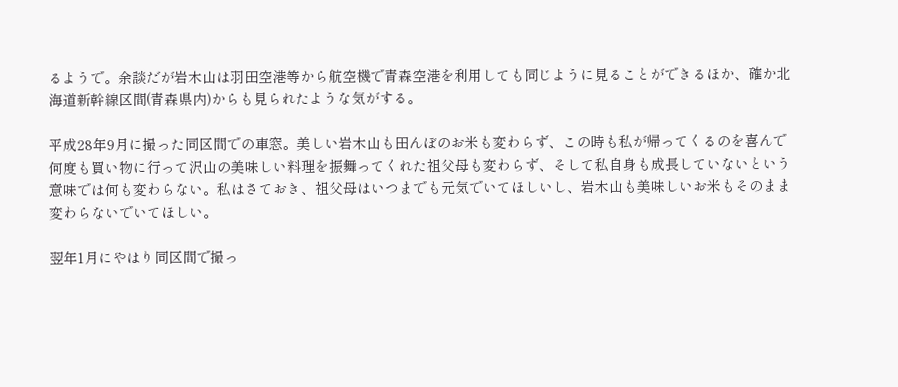るようで。余談だが岩木山は羽田空港等から航空機で青森空港を利用しても同じように見ることができるほか、確か北海道新幹線区間(青森県内)からも見られたような気がする。

平成28年9月に撮った同区間での車窓。美しい岩木山も田んぼのお米も変わらず、この時も私が帰ってくるのを喜んで何度も買い物に行って沢山の美味しい料理を振舞ってくれた祖父母も変わらず、そして私自身も成長していないという意味では何も変わらない。私はさておき、祖父母はいつまでも元気でいてほしいし、岩木山も美味しいお米もそのまま変わらないでいてほしい。

翌年1月にやはり同区間で撮っ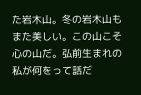た岩木山。冬の岩木山もまた美しい。この山こそ心の山だ。弘前生まれの私が何をって話だ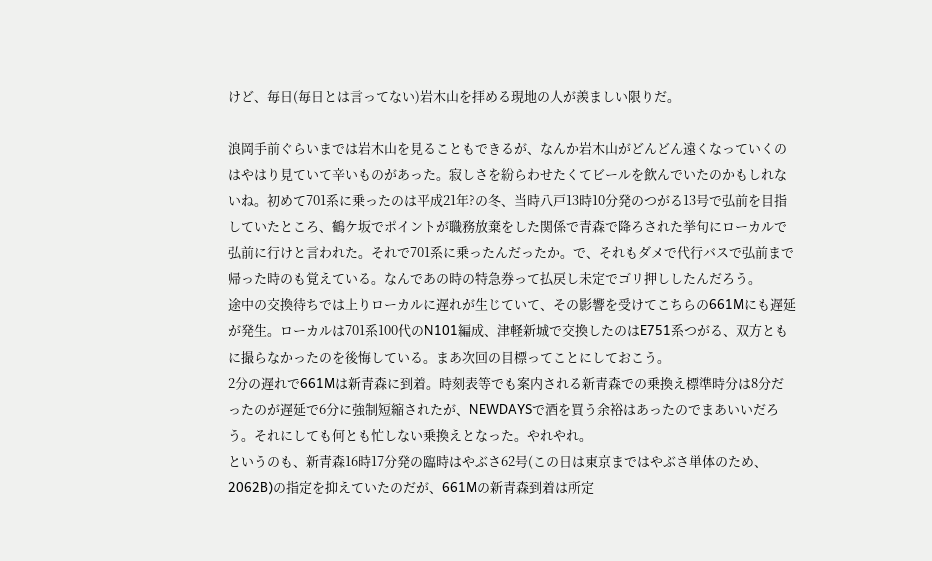けど、毎日(毎日とは言ってない)岩木山を拝める現地の人が羨ましい限りだ。

浪岡手前ぐらいまでは岩木山を見ることもできるが、なんか岩木山がどんどん遠くなっていくのはやはり見ていて辛いものがあった。寂しさを紛らわせたくてビールを飲んでいたのかもしれないね。初めて701系に乗ったのは平成21年?の冬、当時八戸13時10分発のつがる13号で弘前を目指していたところ、鶴ケ坂でポイントが職務放棄をした関係で青森で降ろされた挙句にローカルで弘前に行けと言われた。それで701系に乗ったんだったか。で、それもダメで代行バスで弘前まで帰った時のも覚えている。なんであの時の特急券って払戻し未定でゴリ押ししたんだろう。
途中の交換待ちでは上りローカルに遅れが生じていて、その影響を受けてこちらの661Mにも遅延が発生。ローカルは701系100代のN101編成、津軽新城で交換したのはE751系つがる、双方ともに撮らなかったのを後悔している。まあ次回の目標ってことにしておこう。
2分の遅れで661Mは新青森に到着。時刻表等でも案内される新青森での乗換え標準時分は8分だったのが遅延で6分に強制短縮されたが、NEWDAYSで酒を買う余裕はあったのでまあいいだろう。それにしても何とも忙しない乗換えとなった。やれやれ。
というのも、新青森16時17分発の臨時はやぶさ62号(この日は東京まではやぶさ単体のため、2062B)の指定を抑えていたのだが、661Mの新青森到着は所定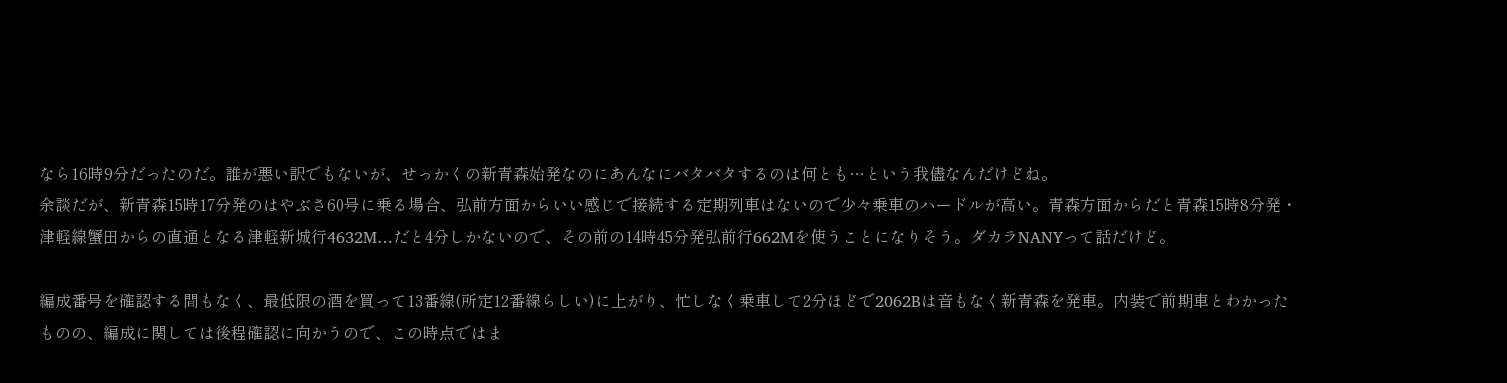なら16時9分だったのだ。誰が悪い訳でもないが、せっかくの新青森始発なのにあんなにバタバタするのは何とも…という我儘なんだけどね。
余談だが、新青森15時17分発のはやぶさ60号に乗る場合、弘前方面からいい感じで接続する定期列車はないので少々乗車のハードルが高い。青森方面からだと青森15時8分発・津軽線蟹田からの直通となる津軽新城行4632M…だと4分しかないので、その前の14時45分発弘前行662Mを使うことになりそう。ダカラNANYって話だけど。

編成番号を確認する間もなく、最低限の酒を買って13番線(所定12番線らしい)に上がり、忙しなく乗車して2分ほどで2062Bは音もなく新青森を発車。内装で前期車とわかったものの、編成に関しては後程確認に向かうので、この時点ではま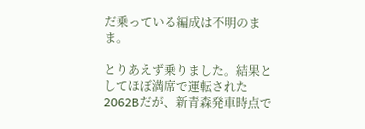だ乗っている編成は不明のまま。

とりあえず乗りました。結果としてほぼ満席で運転された2062Bだが、新青森発車時点で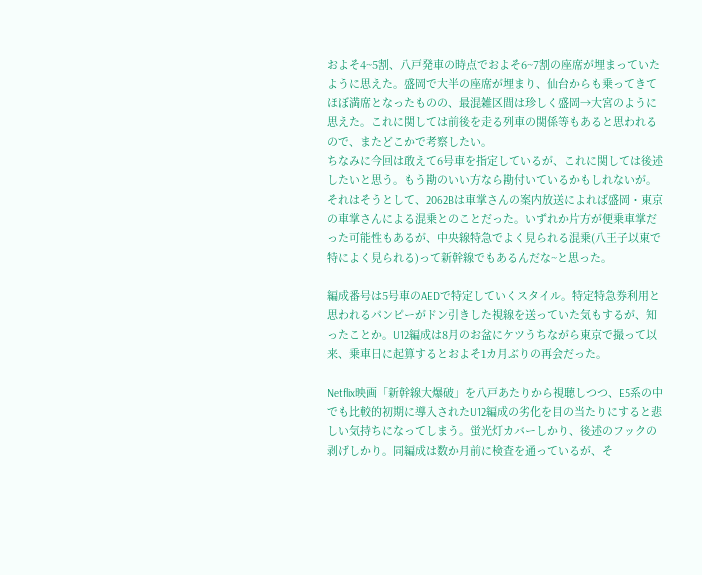およそ4~5割、八戸発車の時点でおよそ6~7割の座席が埋まっていたように思えた。盛岡で大半の座席が埋まり、仙台からも乗ってきてほぼ満席となったものの、最混雑区間は珍しく盛岡→大宮のように思えた。これに関しては前後を走る列車の関係等もあると思われるので、またどこかで考察したい。
ちなみに今回は敢えて6号車を指定しているが、これに関しては後述したいと思う。もう勘のいい方なら勘付いているかもしれないが。それはそうとして、2062Bは車掌さんの案内放送によれば盛岡・東京の車掌さんによる混乗とのことだった。いずれか片方が便乗車掌だった可能性もあるが、中央線特急でよく見られる混乗(八王子以東で特によく見られる)って新幹線でもあるんだな~と思った。

編成番号は5号車のAEDで特定していくスタイル。特定特急券利用と思われるパンピーがドン引きした視線を送っていた気もするが、知ったことか。U12編成は8月のお盆にケツうちながら東京で撮って以来、乗車日に起算するとおよそ1カ月ぶりの再会だった。

Netflix映画「新幹線大爆破」を八戸あたりから視聴しつつ、E5系の中でも比較的初期に導入されたU12編成の劣化を目の当たりにすると悲しい気持ちになってしまう。蛍光灯カバーしかり、後述のフックの剥げしかり。同編成は数か月前に検査を通っているが、そ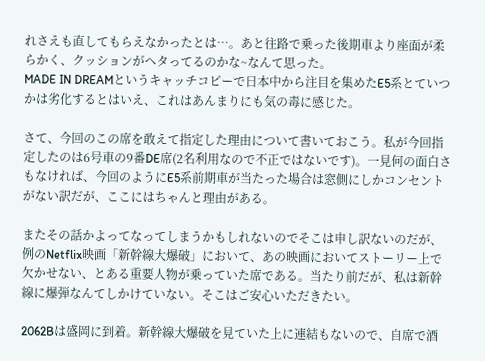れさえも直してもらえなかったとは…。あと往路で乗った後期車より座面が柔らかく、クッションがヘタってるのかな~なんて思った。
MADE IN DREAMというキャッチコピーで日本中から注目を集めたE5系とていつかは劣化するとはいえ、これはあんまりにも気の毒に感じた。

さて、今回のこの席を敢えて指定した理由について書いておこう。私が今回指定したのは6号車の9番DE席(2名利用なので不正ではないです)。一見何の面白さもなければ、今回のようにE5系前期車が当たった場合は窓側にしかコンセントがない訳だが、ここにはちゃんと理由がある。

またその話かよってなってしまうかもしれないのでそこは申し訳ないのだが、例のNetflix映画「新幹線大爆破」において、あの映画においてストーリー上で欠かせない、とある重要人物が乗っていた席である。当たり前だが、私は新幹線に爆弾なんてしかけていない。そこはご安心いただきたい。

2062Bは盛岡に到着。新幹線大爆破を見ていた上に連結もないので、自席で酒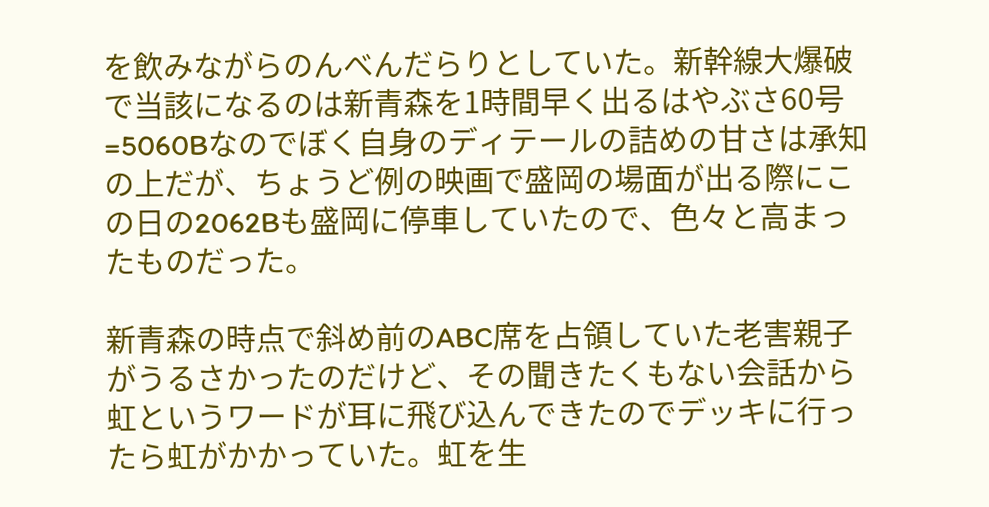を飲みながらのんべんだらりとしていた。新幹線大爆破で当該になるのは新青森を1時間早く出るはやぶさ60号=5060Bなのでぼく自身のディテールの詰めの甘さは承知の上だが、ちょうど例の映画で盛岡の場面が出る際にこの日の2062Bも盛岡に停車していたので、色々と高まったものだった。

新青森の時点で斜め前のABC席を占領していた老害親子がうるさかったのだけど、その聞きたくもない会話から虹というワードが耳に飛び込んできたのでデッキに行ったら虹がかかっていた。虹を生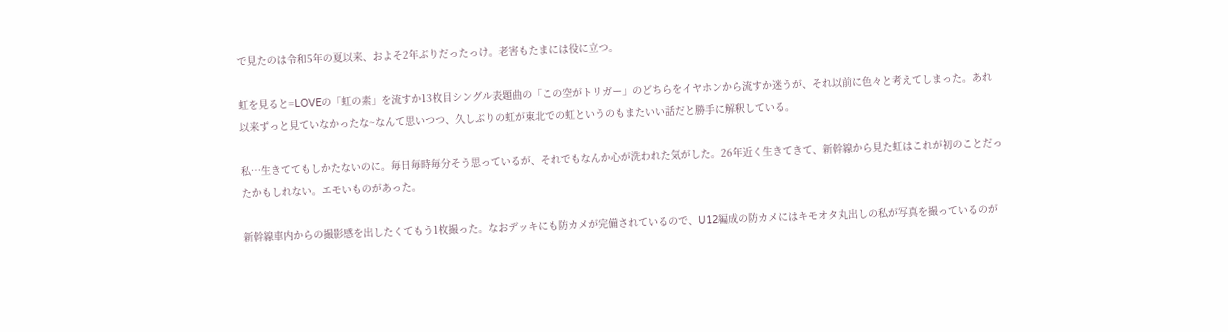で見たのは令和5年の夏以来、およそ2年ぶりだったっけ。老害もたまには役に立つ。

虹を見ると=LOVEの「虹の素」を流すか13枚目シングル表題曲の「この空がトリガー」のどちらをイヤホンから流すか迷うが、それ以前に色々と考えてしまった。あれ以来ずっと見ていなかったな~なんて思いつつ、久しぶりの虹が東北での虹というのもまたいい話だと勝手に解釈している。

私…生きててもしかたないのに。毎日毎時毎分そう思っているが、それでもなんか心が洗われた気がした。26年近く生きてきて、新幹線から見た虹はこれが初のことだったかもしれない。エモいものがあった。

新幹線車内からの撮影感を出したくてもう1枚撮った。なおデッキにも防カメが完備されているので、U12編成の防カメにはキモオタ丸出しの私が写真を撮っているのが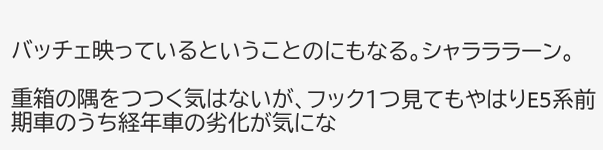バッチェ映っているということのにもなる。シャラララーン。

重箱の隅をつつく気はないが、フック1つ見てもやはりE5系前期車のうち経年車の劣化が気にな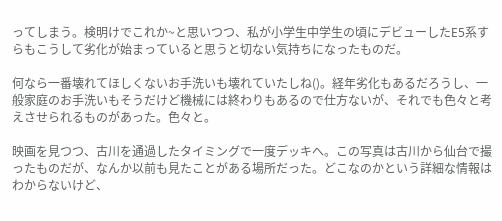ってしまう。検明けでこれか~と思いつつ、私が小学生中学生の頃にデビューしたE5系すらもこうして劣化が始まっていると思うと切ない気持ちになったものだ。

何なら一番壊れてほしくないお手洗いも壊れていたしね()。経年劣化もあるだろうし、一般家庭のお手洗いもそうだけど機械には終わりもあるので仕方ないが、それでも色々と考えさせられるものがあった。色々と。

映画を見つつ、古川を通過したタイミングで一度デッキへ。この写真は古川から仙台で撮ったものだが、なんか以前も見たことがある場所だった。どこなのかという詳細な情報はわからないけど、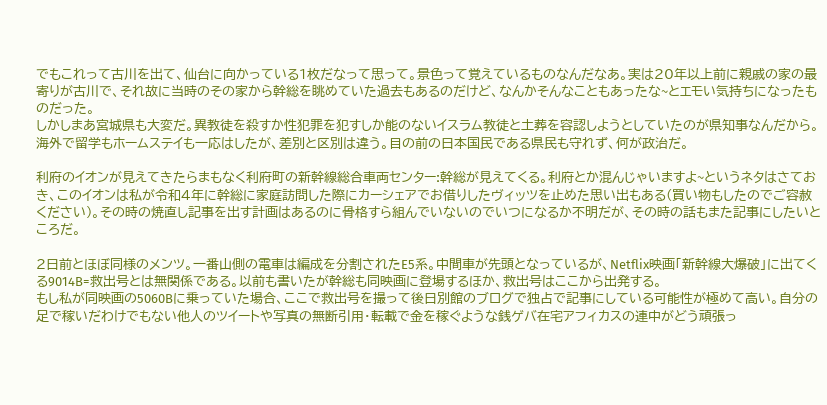でもこれって古川を出て、仙台に向かっている1枚だなって思って。景色って覚えているものなんだなあ。実は20年以上前に親戚の家の最寄りが古川で、それ故に当時のその家から幹総を眺めていた過去もあるのだけど、なんかそんなこともあったな~とエモい気持ちになったものだった。
しかしまあ宮城県も大変だ。異教徒を殺すか性犯罪を犯すしか能のないイスラム教徒と土葬を容認しようとしていたのが県知事なんだから。海外で留学もホームステイも一応はしたが、差別と区別は違う。目の前の日本国民である県民も守れず、何が政治だ。

利府のイオンが見えてきたらまもなく利府町の新幹線総合車両センター:幹総が見えてくる。利府とか混んじゃいますよ~というネタはさておき、このイオンは私が令和4年に幹総に家庭訪問した際にカーシェアでお借りしたヴィッツを止めた思い出もある(買い物もしたのでご容赦ください)。その時の焼直し記事を出す計画はあるのに骨格すら組んでいないのでいつになるか不明だが、その時の話もまた記事にしたいところだ。

2日前とほぼ同様のメンツ。一番山側の電車は編成を分割されたE5系。中間車が先頭となっているが、Netflix映画「新幹線大爆破」に出てくる9014B=救出号とは無関係である。以前も書いたが幹総も同映画に登場するほか、救出号はここから出発する。
もし私が同映画の5060Bに乗っていた場合、ここで救出号を撮って後日別館のブログで独占で記事にしている可能性が極めて高い。自分の足で稼いだわけでもない他人のツイートや写真の無断引用・転載で金を稼ぐような銭ゲバ在宅アフィカスの連中がどう頑張っ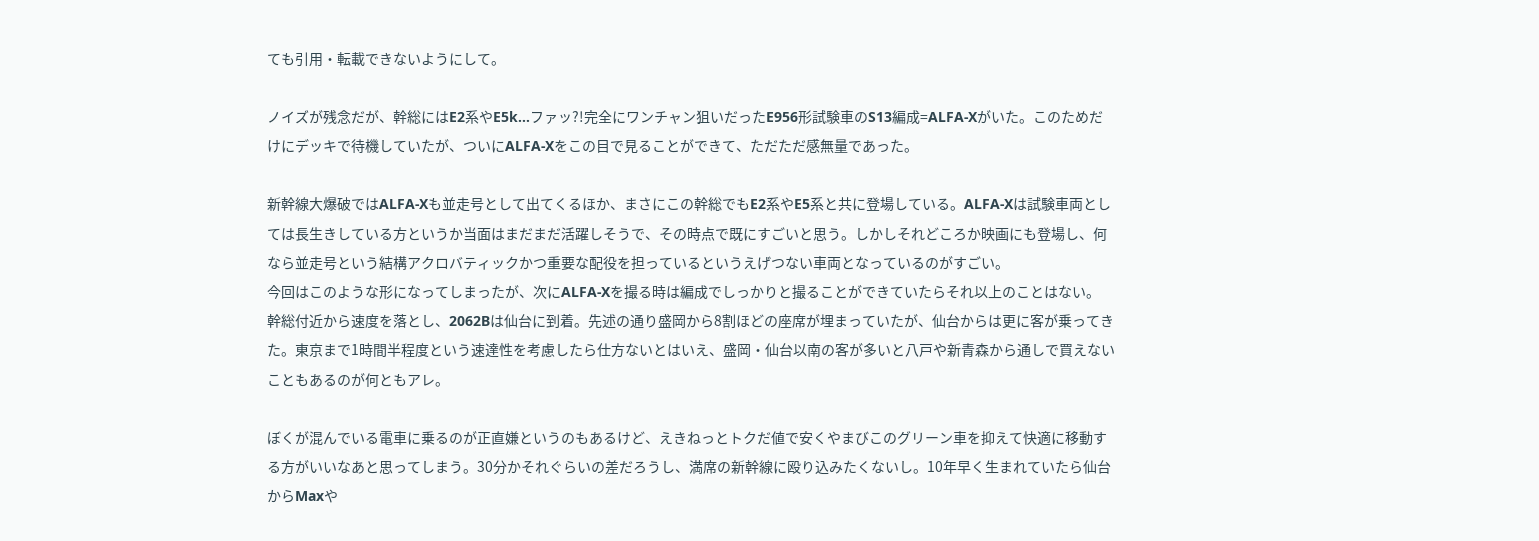ても引用・転載できないようにして。

ノイズが残念だが、幹総にはE2系やE5k…ファッ?!完全にワンチャン狙いだったE956形試験車のS13編成=ALFA-Xがいた。このためだけにデッキで待機していたが、ついにALFA-Xをこの目で見ることができて、ただただ感無量であった。

新幹線大爆破ではALFA-Xも並走号として出てくるほか、まさにこの幹総でもE2系やE5系と共に登場している。ALFA-Xは試験車両としては長生きしている方というか当面はまだまだ活躍しそうで、その時点で既にすごいと思う。しかしそれどころか映画にも登場し、何なら並走号という結構アクロバティックかつ重要な配役を担っているというえげつない車両となっているのがすごい。
今回はこのような形になってしまったが、次にALFA-Xを撮る時は編成でしっかりと撮ることができていたらそれ以上のことはない。
幹総付近から速度を落とし、2062Bは仙台に到着。先述の通り盛岡から8割ほどの座席が埋まっていたが、仙台からは更に客が乗ってきた。東京まで1時間半程度という速達性を考慮したら仕方ないとはいえ、盛岡・仙台以南の客が多いと八戸や新青森から通しで買えないこともあるのが何ともアレ。

ぼくが混んでいる電車に乗るのが正直嫌というのもあるけど、えきねっとトクだ値で安くやまびこのグリーン車を抑えて快適に移動する方がいいなあと思ってしまう。30分かそれぐらいの差だろうし、満席の新幹線に殴り込みたくないし。10年早く生まれていたら仙台からMaxや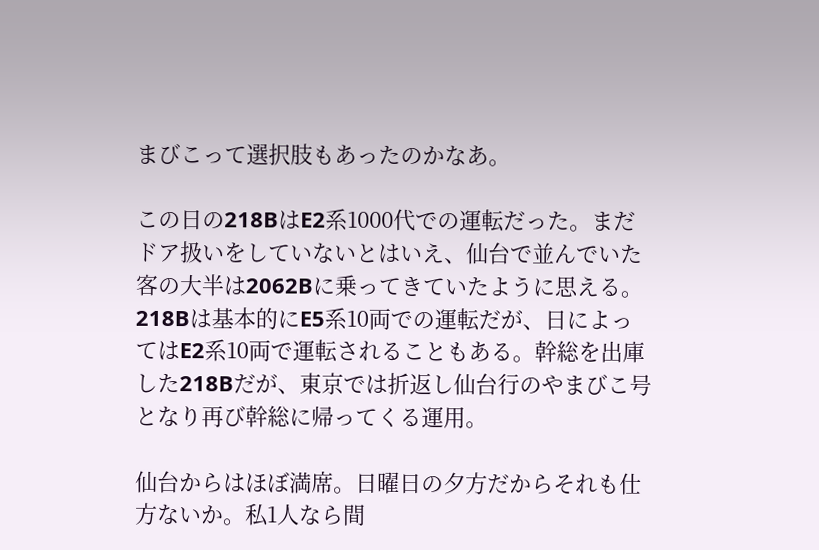まびこって選択肢もあったのかなあ。

この日の218BはE2系1000代での運転だった。まだドア扱いをしていないとはいえ、仙台で並んでいた客の大半は2062Bに乗ってきていたように思える。218Bは基本的にE5系10両での運転だが、日によってはE2系10両で運転されることもある。幹総を出庫した218Bだが、東京では折返し仙台行のやまびこ号となり再び幹総に帰ってくる運用。

仙台からはほぼ満席。日曜日の夕方だからそれも仕方ないか。私1人なら間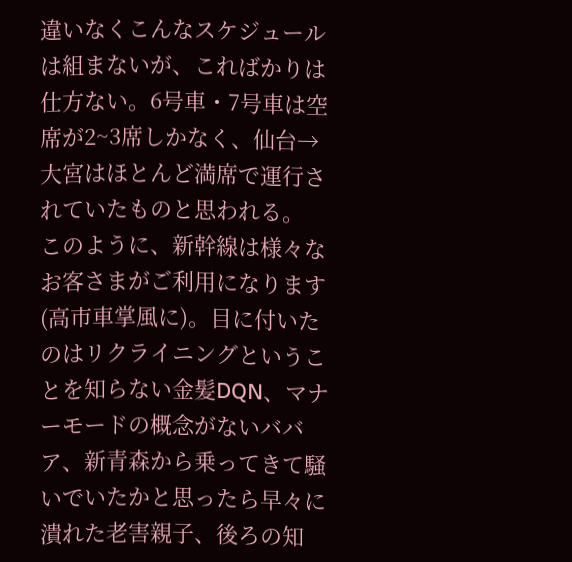違いなくこんなスケジュールは組まないが、こればかりは仕方ない。6号車・7号車は空席が2~3席しかなく、仙台→大宮はほとんど満席で運行されていたものと思われる。
このように、新幹線は様々なお客さまがご利用になります(高市車掌風に)。目に付いたのはリクライニングということを知らない金髪DQN、マナーモードの概念がないババア、新青森から乗ってきて騒いでいたかと思ったら早々に潰れた老害親子、後ろの知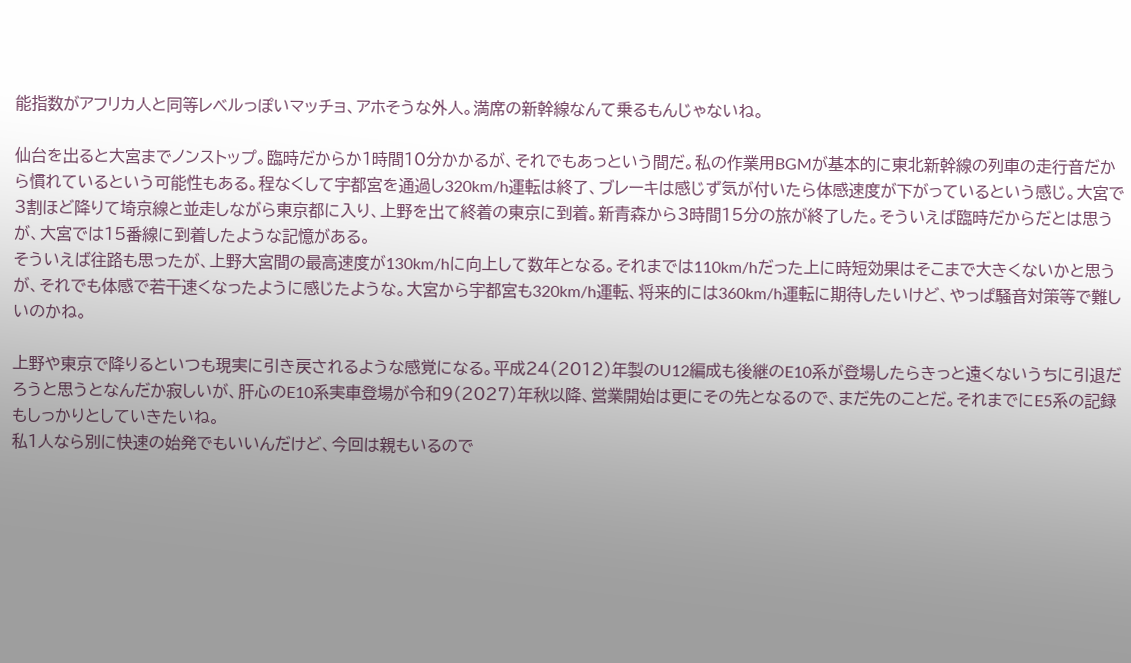能指数がアフリカ人と同等レベルっぽいマッチョ、アホそうな外人。満席の新幹線なんて乗るもんじゃないね。

仙台を出ると大宮までノンストップ。臨時だからか1時間10分かかるが、それでもあっという間だ。私の作業用BGMが基本的に東北新幹線の列車の走行音だから慣れているという可能性もある。程なくして宇都宮を通過し320km/h運転は終了、ブレーキは感じず気が付いたら体感速度が下がっているという感じ。大宮で3割ほど降りて埼京線と並走しながら東京都に入り、上野を出て終着の東京に到着。新青森から3時間15分の旅が終了した。そういえば臨時だからだとは思うが、大宮では15番線に到着したような記憶がある。
そういえば往路も思ったが、上野大宮間の最高速度が130km/hに向上して数年となる。それまでは110km/hだった上に時短効果はそこまで大きくないかと思うが、それでも体感で若干速くなったように感じたような。大宮から宇都宮も320km/h運転、将来的には360km/h運転に期待したいけど、やっぱ騒音対策等で難しいのかね。

上野や東京で降りるといつも現実に引き戻されるような感覚になる。平成24(2012)年製のU12編成も後継のE10系が登場したらきっと遠くないうちに引退だろうと思うとなんだか寂しいが、肝心のE10系実車登場が令和9(2027)年秋以降、営業開始は更にその先となるので、まだ先のことだ。それまでにE5系の記録もしっかりとしていきたいね。
私1人なら別に快速の始発でもいいんだけど、今回は親もいるので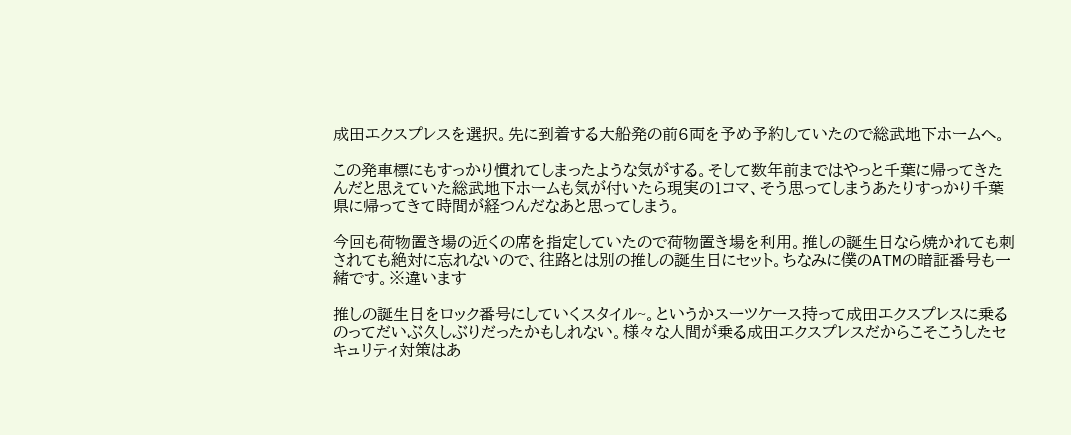成田エクスプレスを選択。先に到着する大船発の前6両を予め予約していたので総武地下ホームへ。

この発車標にもすっかり慣れてしまったような気がする。そして数年前まではやっと千葉に帰ってきたんだと思えていた総武地下ホームも気が付いたら現実の1コマ、そう思ってしまうあたりすっかり千葉県に帰ってきて時間が経つんだなあと思ってしまう。

今回も荷物置き場の近くの席を指定していたので荷物置き場を利用。推しの誕生日なら焼かれても刺されても絶対に忘れないので、往路とは別の推しの誕生日にセット。ちなみに僕のATMの暗証番号も一緒です。※違います

推しの誕生日をロック番号にしていくスタイル~。というかスーツケース持って成田エクスプレスに乗るのってだいぶ久しぶりだったかもしれない。様々な人間が乗る成田エクスプレスだからこそこうしたセキュリティ対策はあ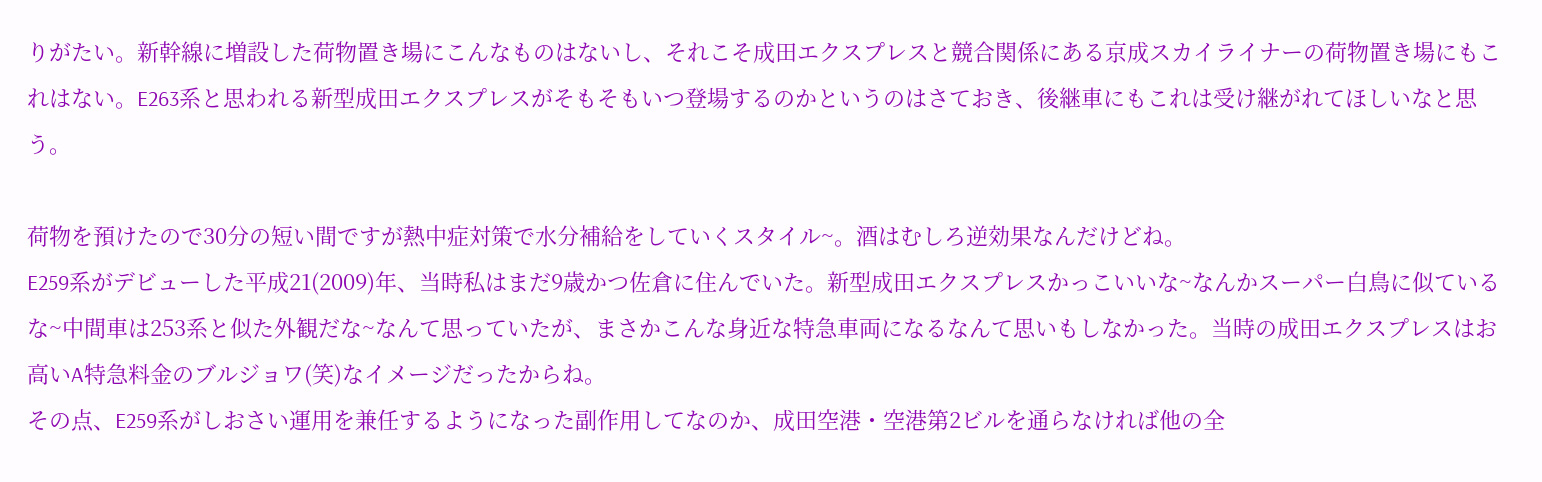りがたい。新幹線に増設した荷物置き場にこんなものはないし、それこそ成田エクスプレスと競合関係にある京成スカイライナーの荷物置き場にもこれはない。E263系と思われる新型成田エクスプレスがそもそもいつ登場するのかというのはさておき、後継車にもこれは受け継がれてほしいなと思う。

荷物を預けたので30分の短い間ですが熱中症対策で水分補給をしていくスタイル~。酒はむしろ逆効果なんだけどね。
E259系がデビューした平成21(2009)年、当時私はまだ9歳かつ佐倉に住んでいた。新型成田エクスプレスかっこいいな~なんかスーパー白鳥に似ているな~中間車は253系と似た外観だな~なんて思っていたが、まさかこんな身近な特急車両になるなんて思いもしなかった。当時の成田エクスプレスはお高いA特急料金のブルジョワ(笑)なイメージだったからね。
その点、E259系がしおさい運用を兼任するようになった副作用してなのか、成田空港・空港第2ビルを通らなければ他の全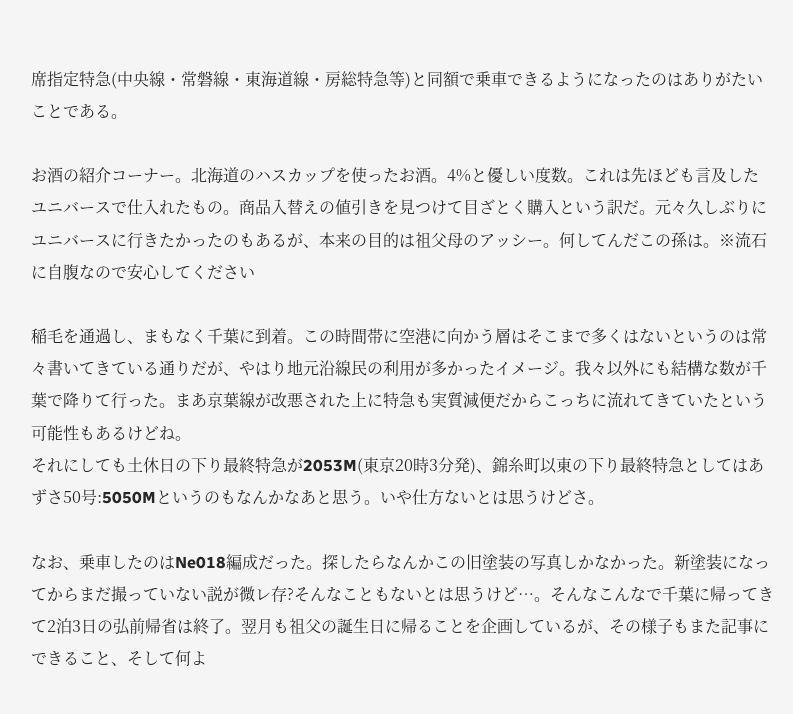席指定特急(中央線・常磐線・東海道線・房総特急等)と同額で乗車できるようになったのはありがたいことである。

お酒の紹介コーナー。北海道のハスカップを使ったお酒。4%と優しい度数。これは先ほども言及したユニバースで仕入れたもの。商品入替えの値引きを見つけて目ざとく購入という訳だ。元々久しぶりにユニバースに行きたかったのもあるが、本来の目的は祖父母のアッシー。何してんだこの孫は。※流石に自腹なので安心してください

稲毛を通過し、まもなく千葉に到着。この時間帯に空港に向かう層はそこまで多くはないというのは常々書いてきている通りだが、やはり地元沿線民の利用が多かったイメージ。我々以外にも結構な数が千葉で降りて行った。まあ京葉線が改悪された上に特急も実質減便だからこっちに流れてきていたという可能性もあるけどね。
それにしても土休日の下り最終特急が2053M(東京20時3分発)、錦糸町以東の下り最終特急としてはあずさ50号:5050Mというのもなんかなあと思う。いや仕方ないとは思うけどさ。

なお、乗車したのはNe018編成だった。探したらなんかこの旧塗装の写真しかなかった。新塗装になってからまだ撮っていない説が微レ存?そんなこともないとは思うけど…。そんなこんなで千葉に帰ってきて2泊3日の弘前帰省は終了。翌月も祖父の誕生日に帰ることを企画しているが、その様子もまた記事にできること、そして何よ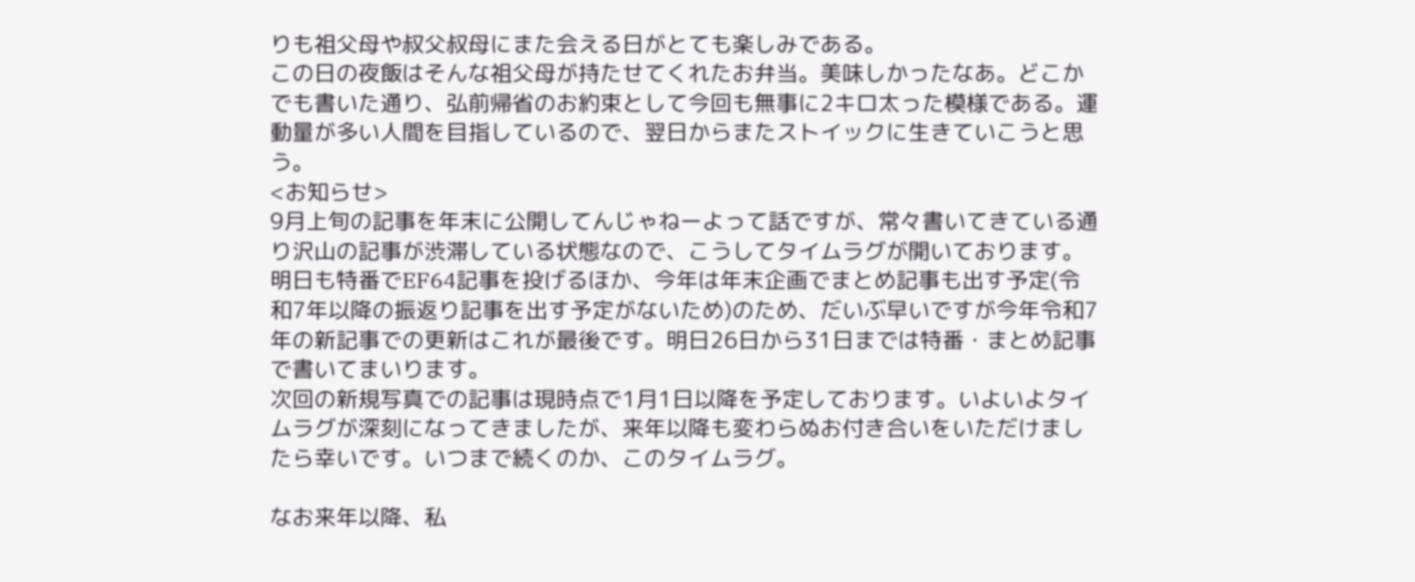りも祖父母や叔父叔母にまた会える日がとても楽しみである。
この日の夜飯はそんな祖父母が持たせてくれたお弁当。美味しかったなあ。どこかでも書いた通り、弘前帰省のお約束として今回も無事に2キロ太った模様である。運動量が多い人間を目指しているので、翌日からまたストイックに生きていこうと思う。
<お知らせ>
9月上旬の記事を年末に公開してんじゃねーよって話ですが、常々書いてきている通り沢山の記事が渋滞している状態なので、こうしてタイムラグが開いております。
明日も特番でEF64記事を投げるほか、今年は年末企画でまとめ記事も出す予定(令和7年以降の振返り記事を出す予定がないため)のため、だいぶ早いですが今年令和7年の新記事での更新はこれが最後です。明日26日から31日までは特番・まとめ記事で書いてまいります。
次回の新規写真での記事は現時点で1月1日以降を予定しております。いよいよタイムラグが深刻になってきましたが、来年以降も変わらぬお付き合いをいただけましたら幸いです。いつまで続くのか、このタイムラグ。

なお来年以降、私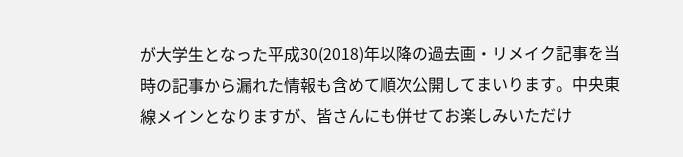が大学生となった平成30(2018)年以降の過去画・リメイク記事を当時の記事から漏れた情報も含めて順次公開してまいります。中央東線メインとなりますが、皆さんにも併せてお楽しみいただけ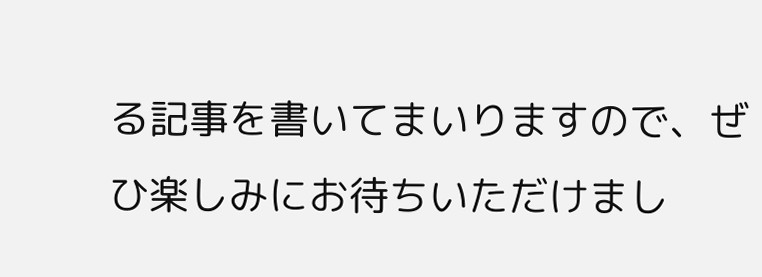る記事を書いてまいりますので、ぜひ楽しみにお待ちいただけまし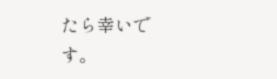たら幸いです。